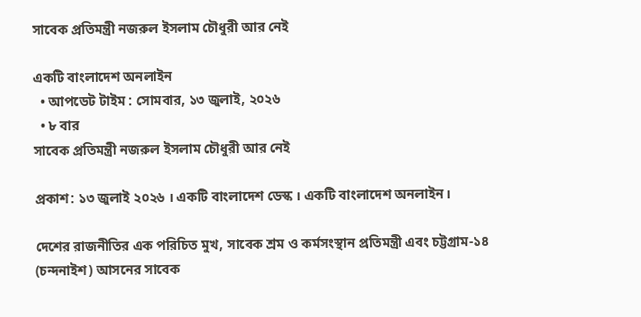সাবেক প্রতিমন্ত্রী নজরুল ইসলাম চৌধুরী আর নেই

একটি বাংলাদেশ অনলাইন
  • আপডেট টাইম : সোমবার, ১৩ জুলাই, ২০২৬
  • ৮ বার
সাবেক প্রতিমন্ত্রী নজরুল ইসলাম চৌধুরী আর নেই

প্রকাশ: ১৩ জুলাই ২০২৬ । একটি বাংলাদেশ ডেস্ক । একটি বাংলাদেশ অনলাইন।

দেশের রাজনীতির এক পরিচিত মুখ, সাবেক শ্রম ও কর্মসংস্থান প্রতিমন্ত্রী এবং চট্টগ্রাম-১৪ (চন্দনাইশ) আসনের সাবেক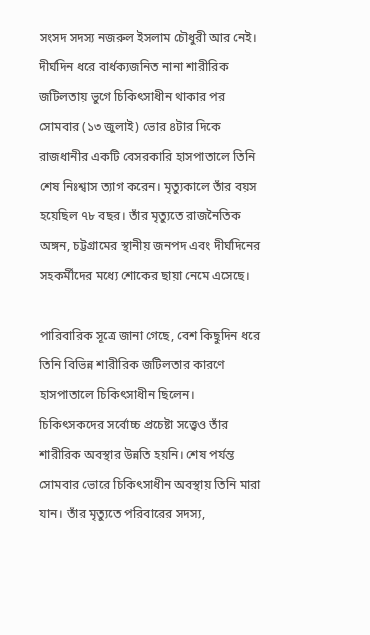সংসদ সদস্য নজরুল ইসলাম চৌধুরী আর নেই। দীর্ঘদিন ধরে বার্ধক্যজনিত নানা শারীরিক জটিলতায় ভুগে চিকিৎসাধীন থাকার পর সোমবার (১৩ জুলাই) ভোর ৪টার দিকে রাজধানীর একটি বেসরকারি হাসপাতালে তিনি শেষ নিঃশ্বাস ত্যাগ করেন। মৃত্যুকালে তাঁর বয়স হয়েছিল ৭৮ বছর। তাঁর মৃত্যুতে রাজনৈতিক অঙ্গন, চট্টগ্রামের স্থানীয় জনপদ এবং দীর্ঘদিনের সহকর্মীদের মধ্যে শোকের ছায়া নেমে এসেছে।

পারিবারিক সূত্রে জানা গেছে, বেশ কিছুদিন ধরে তিনি বিভিন্ন শারীরিক জটিলতার কারণে হাসপাতালে চিকিৎসাধীন ছিলেন। চিকিৎসকদের সর্বোচ্চ প্রচেষ্টা সত্ত্বেও তাঁর শারীরিক অবস্থার উন্নতি হয়নি। শেষ পর্যন্ত সোমবার ভোরে চিকিৎসাধীন অবস্থায় তিনি মারা যান। তাঁর মৃত্যুতে পরিবারের সদস্য,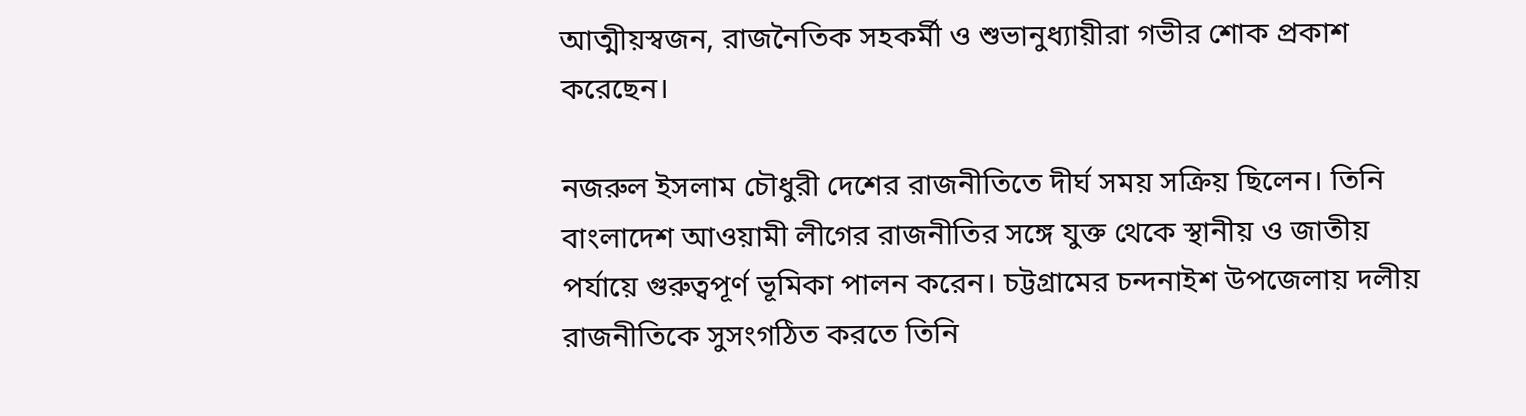আত্মীয়স্বজন, রাজনৈতিক সহকর্মী ও শুভানুধ্যায়ীরা গভীর শোক প্রকাশ করেছেন।

নজরুল ইসলাম চৌধুরী দেশের রাজনীতিতে দীর্ঘ সময় সক্রিয় ছিলেন। তিনি বাংলাদেশ আওয়ামী লীগের রাজনীতির সঙ্গে যুক্ত থেকে স্থানীয় ও জাতীয় পর্যায়ে গুরুত্বপূর্ণ ভূমিকা পালন করেন। চট্টগ্রামের চন্দনাইশ উপজেলায় দলীয় রাজনীতিকে সুসংগঠিত করতে তিনি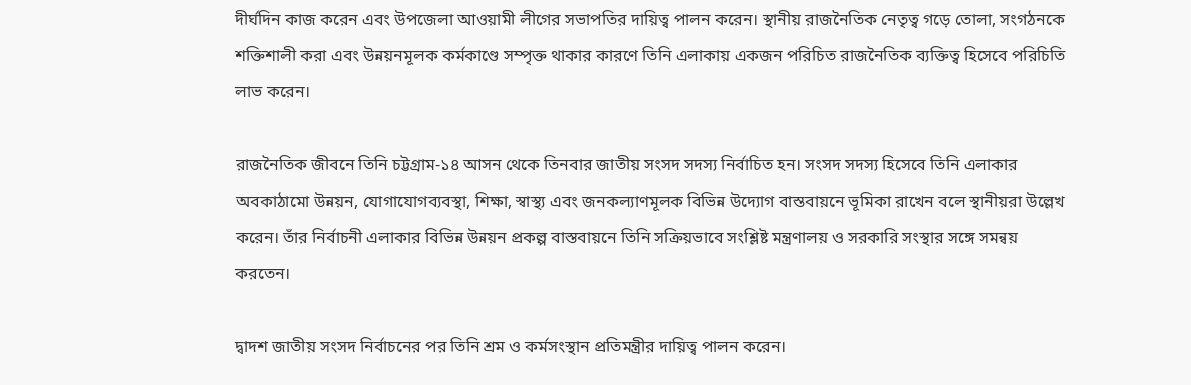দীর্ঘদিন কাজ করেন এবং উপজেলা আওয়ামী লীগের সভাপতির দায়িত্ব পালন করেন। স্থানীয় রাজনৈতিক নেতৃত্ব গড়ে তোলা, সংগঠনকে শক্তিশালী করা এবং উন্নয়নমূলক কর্মকাণ্ডে সম্পৃক্ত থাকার কারণে তিনি এলাকায় একজন পরিচিত রাজনৈতিক ব্যক্তিত্ব হিসেবে পরিচিতি লাভ করেন।

রাজনৈতিক জীবনে তিনি চট্টগ্রাম-১৪ আসন থেকে তিনবার জাতীয় সংসদ সদস্য নির্বাচিত হন। সংসদ সদস্য হিসেবে তিনি এলাকার অবকাঠামো উন্নয়ন, যোগাযোগব্যবস্থা, শিক্ষা, স্বাস্থ্য এবং জনকল্যাণমূলক বিভিন্ন উদ্যোগ বাস্তবায়নে ভূমিকা রাখেন বলে স্থানীয়রা উল্লেখ করেন। তাঁর নির্বাচনী এলাকার বিভিন্ন উন্নয়ন প্রকল্প বাস্তবায়নে তিনি সক্রিয়ভাবে সংশ্লিষ্ট মন্ত্রণালয় ও সরকারি সংস্থার সঙ্গে সমন্বয় করতেন।

দ্বাদশ জাতীয় সংসদ নির্বাচনের পর তিনি শ্রম ও কর্মসংস্থান প্রতিমন্ত্রীর দায়িত্ব পালন করেন।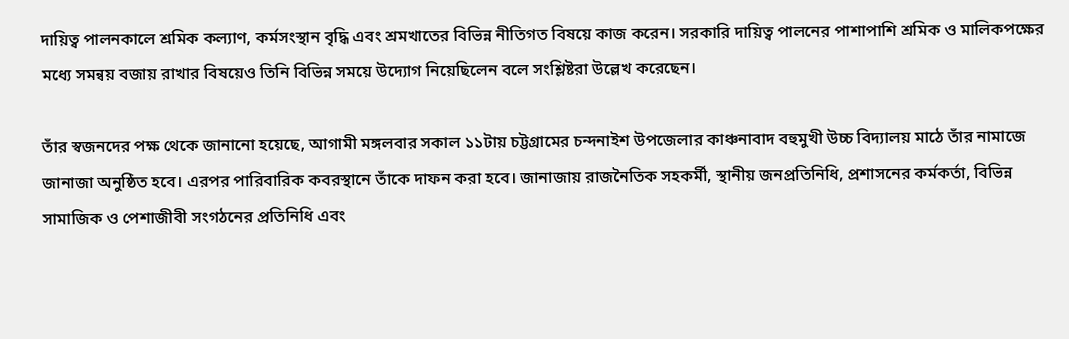দায়িত্ব পালনকালে শ্রমিক কল্যাণ, কর্মসংস্থান বৃদ্ধি এবং শ্রমখাতের বিভিন্ন নীতিগত বিষয়ে কাজ করেন। সরকারি দায়িত্ব পালনের পাশাপাশি শ্রমিক ও মালিকপক্ষের মধ্যে সমন্বয় বজায় রাখার বিষয়েও তিনি বিভিন্ন সময়ে উদ্যোগ নিয়েছিলেন বলে সংশ্লিষ্টরা উল্লেখ করেছেন।

তাঁর স্বজনদের পক্ষ থেকে জানানো হয়েছে, আগামী মঙ্গলবার সকাল ১১টায় চট্টগ্রামের চন্দনাইশ উপজেলার কাঞ্চনাবাদ বহুমুখী উচ্চ বিদ্যালয় মাঠে তাঁর নামাজে জানাজা অনুষ্ঠিত হবে। এরপর পারিবারিক কবরস্থানে তাঁকে দাফন করা হবে। জানাজায় রাজনৈতিক সহকর্মী, স্থানীয় জনপ্রতিনিধি, প্রশাসনের কর্মকর্তা, বিভিন্ন সামাজিক ও পেশাজীবী সংগঠনের প্রতিনিধি এবং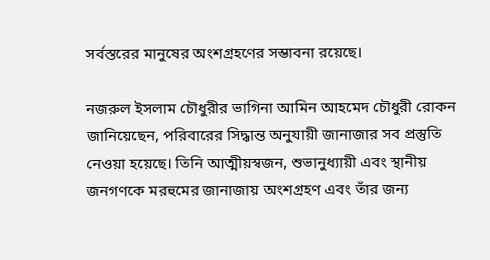সর্বস্তরের মানুষের অংশগ্রহণের সম্ভাবনা রয়েছে।

নজরুল ইসলাম চৌধুরীর ভাগিনা আমিন আহমেদ চৌধুরী রোকন জানিয়েছেন, পরিবারের সিদ্ধান্ত অনুযায়ী জানাজার সব প্রস্তুতি নেওয়া হয়েছে। তিনি আত্মীয়স্বজন, শুভানুধ্যায়ী এবং স্থানীয় জনগণকে মরহুমের জানাজায় অংশগ্রহণ এবং তাঁর জন্য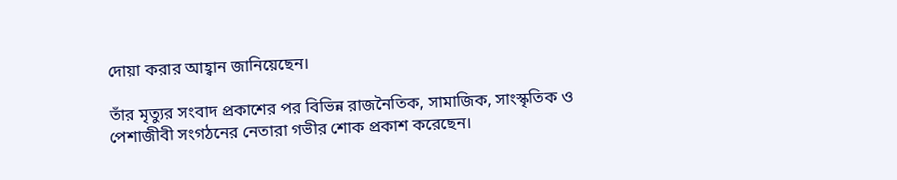দোয়া করার আহ্বান জানিয়েছেন।

তাঁর মৃত্যুর সংবাদ প্রকাশের পর বিভিন্ন রাজনৈতিক, সামাজিক, সাংস্কৃতিক ও পেশাজীবী সংগঠনের নেতারা গভীর শোক প্রকাশ করেছেন।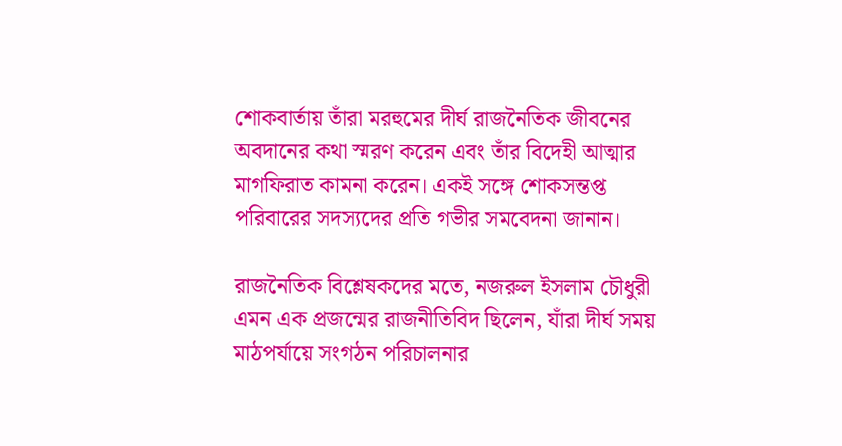শোকবার্তায় তাঁরা মরহুমের দীর্ঘ রাজনৈতিক জীবনের অবদানের কথা স্মরণ করেন এবং তাঁর বিদেহী আত্মার মাগফিরাত কামনা করেন। একই সঙ্গে শোকসন্তপ্ত পরিবারের সদস্যদের প্রতি গভীর সমবেদনা জানান।

রাজনৈতিক বিশ্লেষকদের মতে, নজরুল ইসলাম চৌধুরী এমন এক প্রজন্মের রাজনীতিবিদ ছিলেন, যাঁরা দীর্ঘ সময় মাঠপর্যায়ে সংগঠন পরিচালনার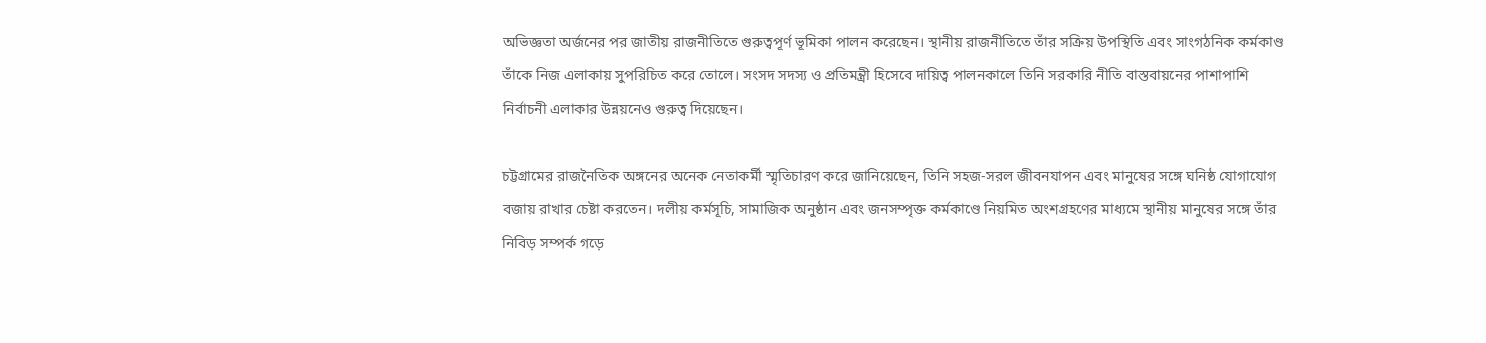অভিজ্ঞতা অর্জনের পর জাতীয় রাজনীতিতে গুরুত্বপূর্ণ ভূমিকা পালন করেছেন। স্থানীয় রাজনীতিতে তাঁর সক্রিয় উপস্থিতি এবং সাংগঠনিক কর্মকাণ্ড তাঁকে নিজ এলাকায় সুপরিচিত করে তোলে। সংসদ সদস্য ও প্রতিমন্ত্রী হিসেবে দায়িত্ব পালনকালে তিনি সরকারি নীতি বাস্তবায়নের পাশাপাশি নির্বাচনী এলাকার উন্নয়নেও গুরুত্ব দিয়েছেন।

চট্টগ্রামের রাজনৈতিক অঙ্গনের অনেক নেতাকর্মী স্মৃতিচারণ করে জানিয়েছেন, তিনি সহজ-সরল জীবনযাপন এবং মানুষের সঙ্গে ঘনিষ্ঠ যোগাযোগ বজায় রাখার চেষ্টা করতেন। দলীয় কর্মসূচি, সামাজিক অনুষ্ঠান এবং জনসম্পৃক্ত কর্মকাণ্ডে নিয়মিত অংশগ্রহণের মাধ্যমে স্থানীয় মানুষের সঙ্গে তাঁর নিবিড় সম্পর্ক গড়ে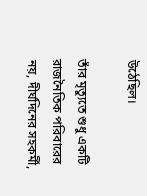উঠেছিল।

তাঁর মৃত্যুতে শুধু একটি রাজনৈতিক পরিবারের নয়, দীর্ঘদিনের সহকর্মী,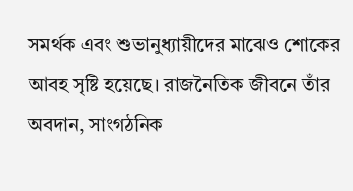সমর্থক এবং শুভানুধ্যায়ীদের মাঝেও শোকের আবহ সৃষ্টি হয়েছে। রাজনৈতিক জীবনে তাঁর অবদান, সাংগঠনিক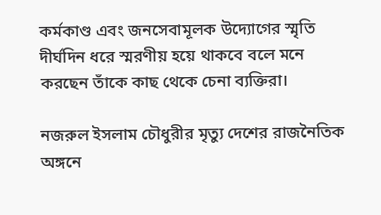কর্মকাণ্ড এবং জনসেবামূলক উদ্যোগের স্মৃতি দীর্ঘদিন ধরে স্মরণীয় হয়ে থাকবে বলে মনে করছেন তাঁকে কাছ থেকে চেনা ব্যক্তিরা।

নজরুল ইসলাম চৌধুরীর মৃত্যু দেশের রাজনৈতিক অঙ্গনে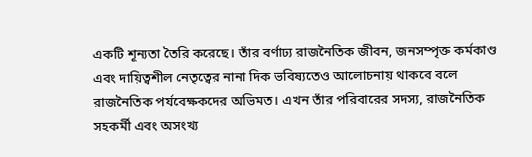একটি শূন্যতা তৈরি করেছে। তাঁর বর্ণাঢ্য রাজনৈতিক জীবন, জনসম্পৃক্ত কর্মকাণ্ড এবং দায়িত্বশীল নেতৃত্বের নানা দিক ভবিষ্যতেও আলোচনায় থাকবে বলে রাজনৈতিক পর্যবেক্ষকদের অভিমত। এখন তাঁর পরিবারের সদস্য, রাজনৈতিক সহকর্মী এবং অসংখ্য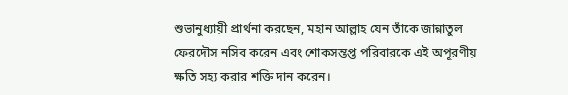শুভানুধ্যায়ী প্রার্থনা করছেন, মহান আল্লাহ যেন তাঁকে জান্নাতুল ফেরদৌস নসিব করেন এবং শোকসন্তপ্ত পরিবারকে এই অপূরণীয় ক্ষতি সহ্য করার শক্তি দান করেন।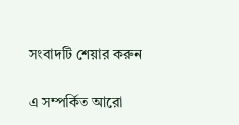সংবাদটি শেয়ার করুন

এ সম্পর্কিত আরো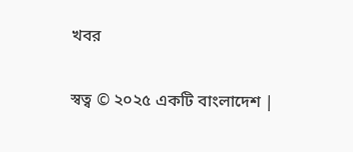খবর

স্বত্ব © ২০২৫ একটি বাংলাদেশ |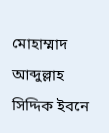মোহাম্মাদ আব্দুল্লাহ সিদ্দিক ইবনে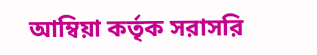আম্বিয়া কর্তৃক সরাসরি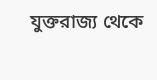যুক্তরাজ্য থেকে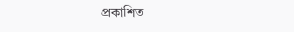প্রকাশিত